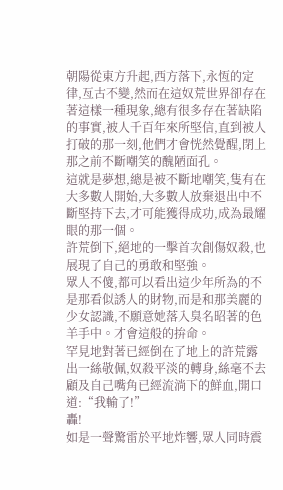朝陽從東方升起,西方落下,永恆的定律,亙古不變,然而在這奴荒世界卻存在著這樣一種現象,總有很多存在著缺陷的事實,被人千百年來所堅信,直到被人打破的那一刻,他們才會恍然覺醒,閉上那之前不斷嘲笑的醜陋面孔。
這就是夢想,總是被不斷地嘲笑,隻有在大多數人開始,大多數人放棄退出中不斷堅持下去,才可能獲得成功,成為最耀眼的那一個。
許荒倒下,絕地的一擊首次創傷奴殺,也展現了自己的勇敢和堅強。
眾人不傻,都可以看出這少年所為的不是那看似誘人的財物,而是和那美麗的少女認識,不願意她落入臭名昭著的色羊手中。才會這般的拚命。
罕見地對著已經倒在了地上的許荒露出一絲敬佩,奴殺平淡的轉身,絲毫不去顧及自己嘴角已經流淌下的鮮血,開口道:“我輸了!”
轟!
如是一聲驚雷於平地炸響,眾人同時震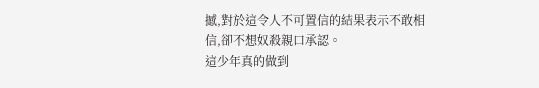撼,對於這令人不可置信的結果表示不敢相信,卻不想奴殺親口承認。
這少年真的做到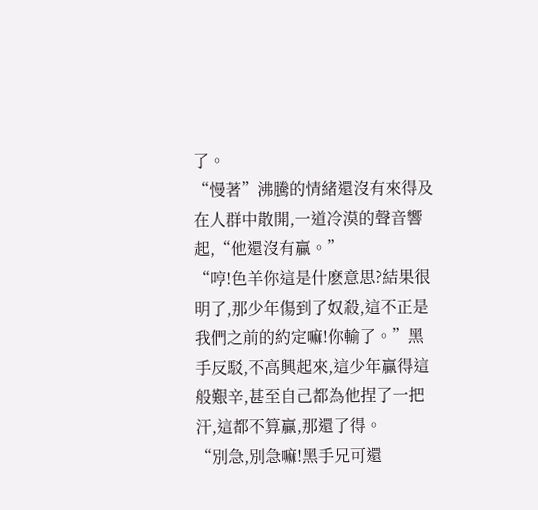了。
“慢著”沸騰的情緒還沒有來得及在人群中散開,一道冷漠的聲音響起,“他還沒有贏。”
“哼!色羊你這是什麽意思?結果很明了,那少年傷到了奴殺,這不正是我們之前的約定嘛!你輸了。”黑手反駁,不高興起來,這少年贏得這般艱辛,甚至自己都為他捏了一把汗,這都不算贏,那還了得。
“別急,別急嘛!黑手兄可還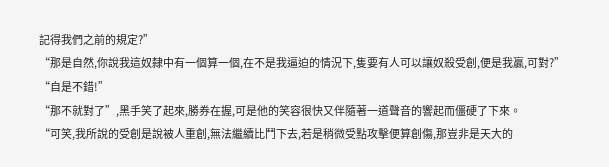記得我們之前的規定?”
“那是自然,你說我這奴隸中有一個算一個,在不是我逼迫的情況下,隻要有人可以讓奴殺受創,便是我贏,可對?”
“自是不錯!”
“那不就對了”,黑手笑了起來,勝券在握,可是他的笑容很快又伴隨著一道聲音的響起而僵硬了下來。
“可笑,我所說的受創是說被人重創,無法繼續比鬥下去,若是稍微受點攻擊便算創傷,那豈非是天大的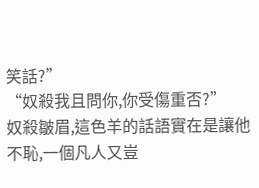笑話?”
“奴殺我且問你,你受傷重否?”
奴殺皺眉,這色羊的話語實在是讓他不恥,一個凡人又豈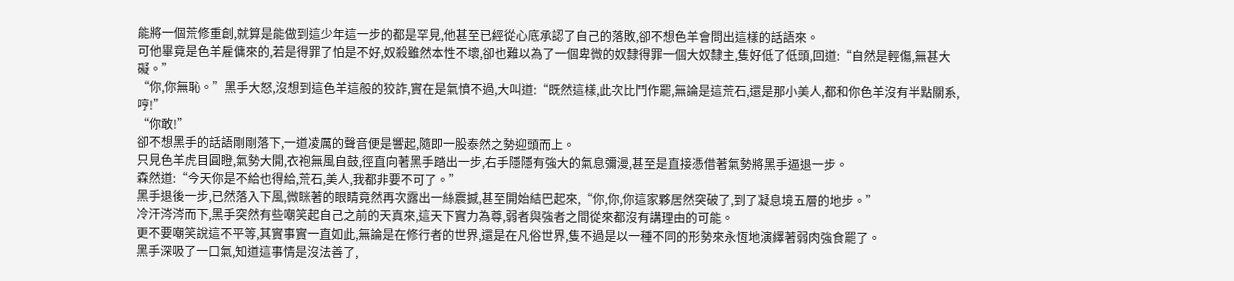能將一個荒修重創,就算是能做到這少年這一步的都是罕見,他甚至已經從心底承認了自己的落敗,卻不想色羊會問出這樣的話語來。
可他畢竟是色羊雇傭來的,若是得罪了怕是不好,奴殺雖然本性不壞,卻也難以為了一個卑微的奴隸得罪一個大奴隸主,隻好低了低頭,回道:“自然是輕傷,無甚大礙。”
“你,你無恥。”黑手大怒,沒想到這色羊這般的狡詐,實在是氣憤不過,大叫道:“既然這樣,此次比鬥作罷,無論是這荒石,還是那小美人,都和你色羊沒有半點關系,哼!”
“你敢!”
卻不想黑手的話語剛剛落下,一道凌厲的聲音便是響起,隨即一股泰然之勢迎頭而上。
只見色羊虎目圓瞪,氣勢大開,衣袍無風自鼓,徑直向著黑手踏出一步,右手隱隱有強大的氣息彌漫,甚至是直接憑借著氣勢將黑手逼退一步。
森然道:“今天你是不給也得給,荒石,美人,我都非要不可了。”
黑手退後一步,已然落入下風,微眯著的眼睛竟然再次露出一絲震撼,甚至開始結巴起來,“你,你,你這家夥居然突破了,到了凝息境五層的地步。”
冷汗涔涔而下,黑手突然有些嘲笑起自己之前的天真來,這天下實力為尊,弱者與強者之間從來都沒有講理由的可能。
更不要嘲笑說這不平等,其實事實一直如此,無論是在修行者的世界,還是在凡俗世界,隻不過是以一種不同的形勢來永恆地演繹著弱肉強食罷了。
黑手深吸了一口氣,知道這事情是沒法善了,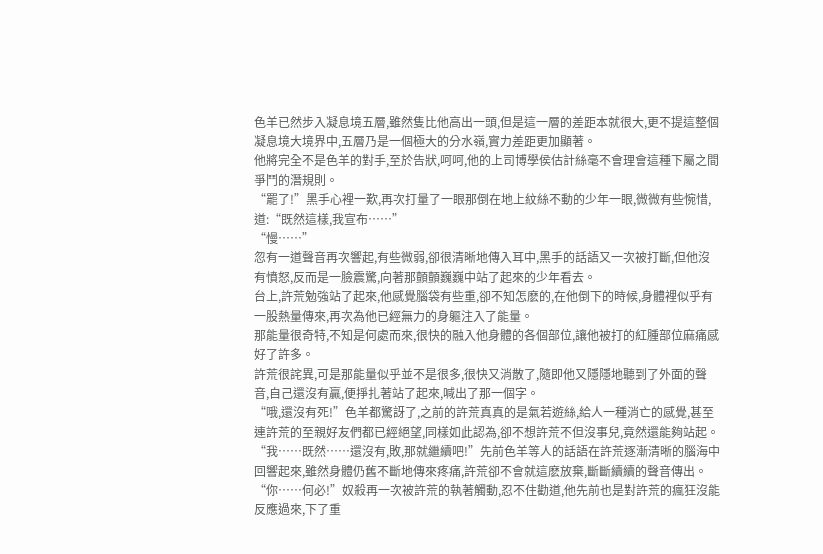色羊已然步入凝息境五層,雖然隻比他高出一頭,但是這一層的差距本就很大,更不提這整個凝息境大境界中,五層乃是一個極大的分水嶺,實力差距更加顯著。
他將完全不是色羊的對手,至於告狀,呵呵,他的上司博學侯估計絲毫不會理會這種下屬之間爭鬥的潛規則。
“罷了!”黑手心裡一歎,再次打量了一眼那倒在地上紋絲不動的少年一眼,微微有些惋惜,道:“既然這樣,我宣布……”
“慢……”
忽有一道聲音再次響起,有些微弱,卻很清晰地傳入耳中,黑手的話語又一次被打斷,但他沒有憤怒,反而是一臉震驚,向著那顫顫巍巍中站了起來的少年看去。
台上,許荒勉強站了起來,他感覺腦袋有些重,卻不知怎麽的,在他倒下的時候,身體裡似乎有一股熱量傳來,再次為他已經無力的身軀注入了能量。
那能量很奇特,不知是何處而來,很快的融入他身體的各個部位,讓他被打的紅腫部位麻痛感好了許多。
許荒很詫異,可是那能量似乎並不是很多,很快又消散了,隨即他又隱隱地聽到了外面的聲音,自己還沒有贏,便掙扎著站了起來,喊出了那一個字。
“哦,還沒有死!”色羊都驚訝了,之前的許荒真真的是氣若遊絲,給人一種消亡的感覺,甚至連許荒的至親好友們都已經絕望,同樣如此認為,卻不想許荒不但沒事兒,竟然還能夠站起。
“我……既然……還沒有,敗,那就繼續吧!”先前色羊等人的話語在許荒逐漸清晰的腦海中回響起來,雖然身體仍舊不斷地傳來疼痛,許荒卻不會就這麽放棄,斷斷續續的聲音傳出。
“你……何必!”奴殺再一次被許荒的執著觸動,忍不住勸道,他先前也是對許荒的瘋狂沒能反應過來,下了重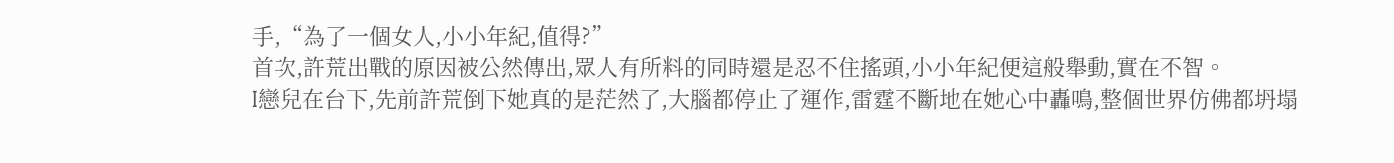手,“為了一個女人,小小年紀,值得?”
首次,許荒出戰的原因被公然傳出,眾人有所料的同時還是忍不住搖頭,小小年紀便這般舉動,實在不智。
I戀兒在台下,先前許荒倒下她真的是茫然了,大腦都停止了運作,雷霆不斷地在她心中轟鳴,整個世界仿佛都坍塌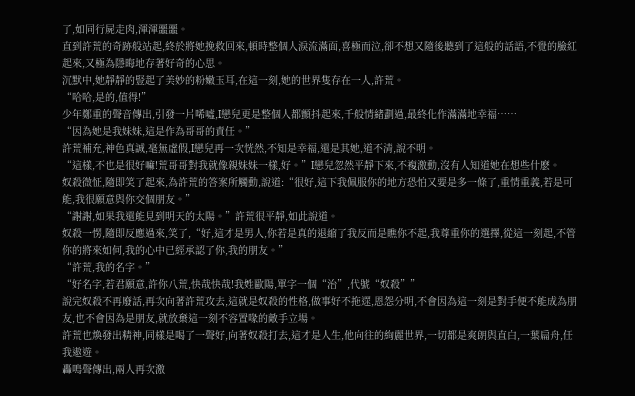了,如同行屍走肉,渾渾噩噩。
直到許荒的奇跡般站起,終於將她挽救回來,頓時整個人淚流滿面,喜極而泣,卻不想又隨後聽到了這般的話語,不覺的臉紅起來,又極為隱晦地存著好奇的心思。
沉默中,她靜靜的豎起了美妙的粉嫩玉耳,在這一刻,她的世界隻存在一人,許荒。
“哈哈,是的,值得!”
少年鄭重的聲音傳出,引發一片唏噓,I戀兒更是整個人都顫抖起來,千般情緒劃過,最終化作滿滿地幸福……
“因為她是我妹妹,這是作為哥哥的責任。”
許荒補充,神色真誠,毫無虛假,I戀兒再一次恍然,不知是幸福,還是其她,道不清,說不明。
“這樣,不也是很好嘛!荒哥哥對我就像親妹妹一樣,好。”I戀兒忽然平靜下來,不複激動,沒有人知道她在想些什麽。
奴殺微怔,隨即笑了起來,為許荒的答案所觸動,說道:“很好,這下我佩服你的地方恐怕又要是多一條了,重情重義,若是可能,我很願意與你交個朋友。”
“謝謝,如果我還能見到明天的太陽。”許荒很平靜,如此說道。
奴殺一愣,隨即反應過來,笑了,“好,這才是男人,你若是真的退縮了我反而是瞧你不起,我尊重你的選擇,從這一刻起,不管你的將來如何,我的心中已經承認了你,我的朋友。”
“許荒,我的名字。”
“好名字,若君願意,許你八荒,快哉快哉!我姓歐陽,單字一個“治”,代號“奴殺””
說完奴殺不再廢話,再次向著許荒攻去,這就是奴殺的性格,做事好不拖遝,恩怨分明,不會因為這一刻是對手便不能成為朋友,也不會因為是朋友,就放棄這一刻不容置喙的敵手立場。
許荒也煥發出精神,同樣是喝了一聲好,向著奴殺打去,這才是人生,他向往的絢麗世界,一切都是爽朗與直白,一葉扁舟,任我遨遊。
轟鳴聲傳出,兩人再次激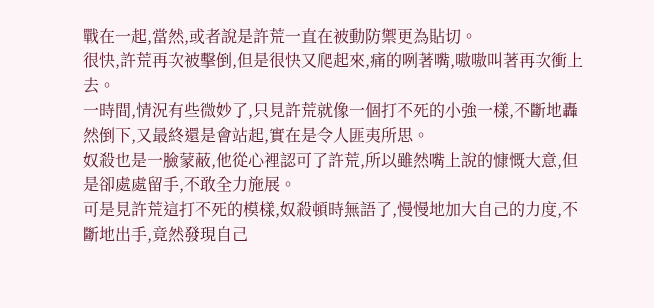戰在一起,當然,或者說是許荒一直在被動防禦更為貼切。
很快,許荒再次被擊倒,但是很快又爬起來,痛的咧著嘴,嗷嗷叫著再次衝上去。
一時間,情況有些微妙了,只見許荒就像一個打不死的小強一樣,不斷地轟然倒下,又最終還是會站起,實在是令人匪夷所思。
奴殺也是一臉蒙蔽,他從心裡認可了許荒,所以雖然嘴上說的慷慨大意,但是卻處處留手,不敢全力施展。
可是見許荒這打不死的模樣,奴殺頓時無語了,慢慢地加大自己的力度,不斷地出手,竟然發現自己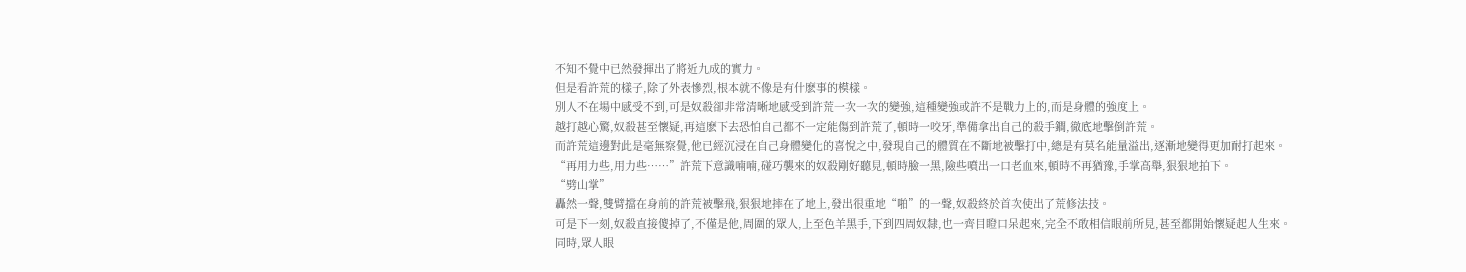不知不覺中已然發揮出了將近九成的實力。
但是看許荒的樣子,除了外表慘烈,根本就不像是有什麽事的模樣。
別人不在場中感受不到,可是奴殺卻非常清晰地感受到許荒一次一次的變強,這種變強或許不是戰力上的,而是身體的強度上。
越打越心驚,奴殺甚至懷疑,再這麽下去恐怕自己都不一定能傷到許荒了,頓時一咬牙,準備拿出自己的殺手鐧,徹底地擊倒許荒。
而許荒這邊對此是毫無察覺,他已經沉浸在自己身體變化的喜悅之中,發現自己的體質在不斷地被擊打中,總是有莫名能量溢出,逐漸地變得更加耐打起來。
“再用力些,用力些……”許荒下意識喃喃,碰巧襲來的奴殺剛好聽見,頓時臉一黑,險些噴出一口老血來,頓時不再猶豫,手掌高舉,狠狠地拍下。
“劈山掌”
轟然一聲,雙臂擋在身前的許荒被擊飛,狠狠地摔在了地上,發出很重地“啪”的一聲,奴殺終於首次使出了荒修法技。
可是下一刻,奴殺直接傻掉了,不僅是他,周圍的眾人,上至色羊黑手,下到四周奴隸,也一齊目瞪口呆起來,完全不敢相信眼前所見,甚至都開始懷疑起人生來。
同時,眾人眼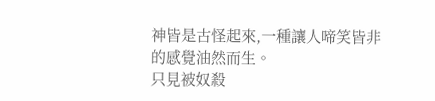神皆是古怪起來,一種讓人啼笑皆非的感覺油然而生。
只見被奴殺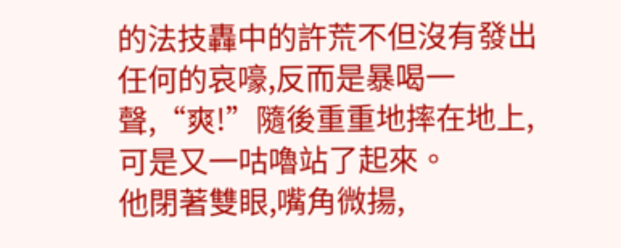的法技轟中的許荒不但沒有發出任何的哀嚎,反而是暴喝一聲,“爽!”隨後重重地摔在地上,可是又一咕嚕站了起來。
他閉著雙眼,嘴角微揚,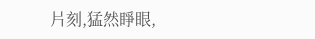片刻,猛然睜眼,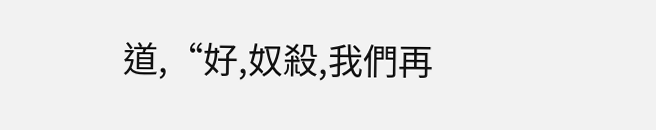道,“好,奴殺,我們再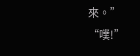來。”
“噗!”